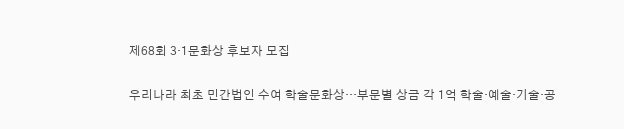제68회 3·1문화상 후보자 모집

우리나라 최초 민간법인 수여 학술문화상…부문별 상금 각 1억 학술·예술·기술·공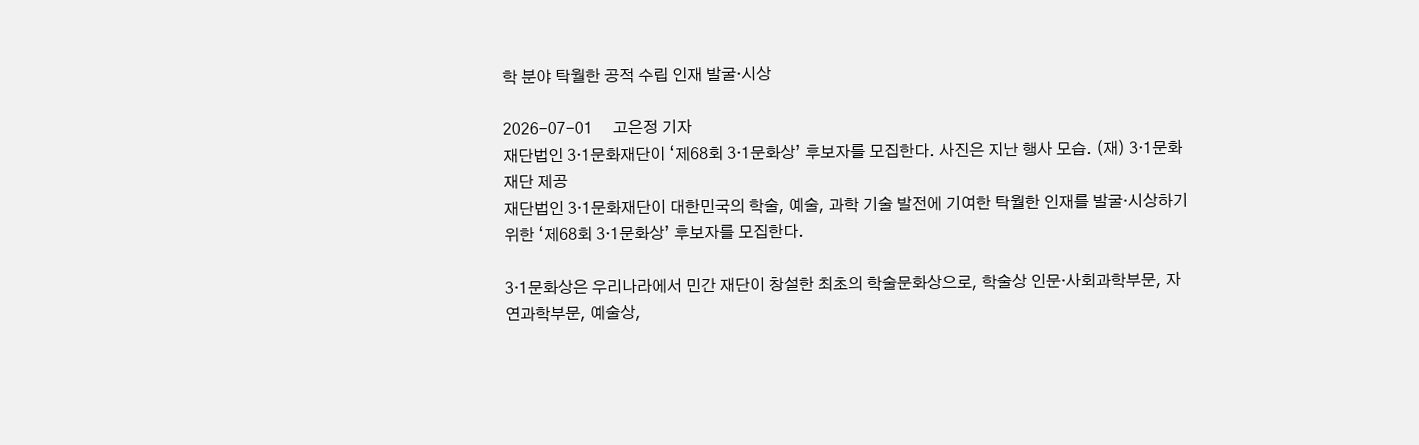학 분야 탁월한 공적 수립 인재 발굴·시상

2026-07-01     고은정 기자
재단법인 3·1문화재단이 ‘제68회 3·1문화상’ 후보자를 모집한다. 사진은 지난 행사 모습. (재) 3·1문화재단 제공
재단법인 3·1문화재단이 대한민국의 학술, 예술, 과학 기술 발전에 기여한 탁월한 인재를 발굴·시상하기 위한 ‘제68회 3·1문화상’ 후보자를 모집한다.

3·1문화상은 우리나라에서 민간 재단이 창설한 최초의 학술문화상으로, 학술상 인문·사회과학부문, 자연과학부문, 예술상,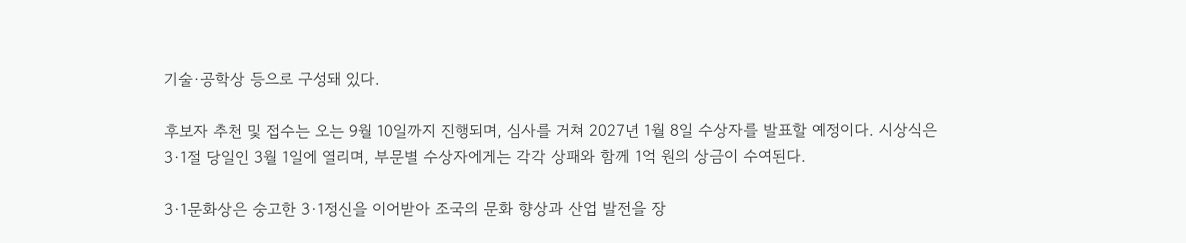기술·공학상 등으로 구성돼 있다.

후보자 추천 및 접수는 오는 9월 10일까지 진행되며, 심사를 거쳐 2027년 1월 8일 수상자를 발표할 예정이다. 시상식은 3·1절 당일인 3월 1일에 열리며, 부문별 수상자에게는 각각 상패와 함께 1억 원의 상금이 수여된다.

3·1문화상은 숭고한 3·1정신을 이어받아 조국의 문화 향상과 산업 발전을 장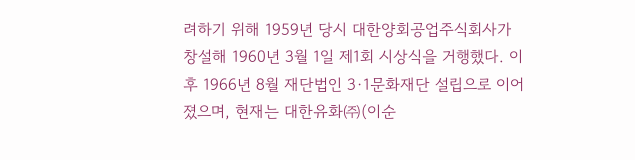려하기 위해 1959년 당시 대한양회공업주식회사가 창설해 1960년 3월 1일 제1회 시상식을 거행했다. 이후 1966년 8월 재단법인 3·1문화재단 설립으로 이어졌으며, 현재는 대한유화㈜(이순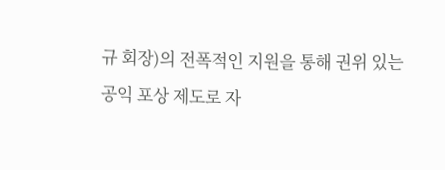규 회장)의 전폭적인 지원을 통해 권위 있는 공익 포상 제도로 자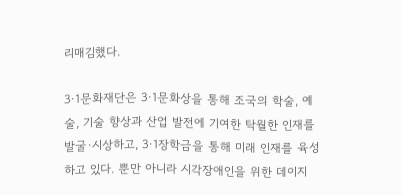리매김했다.

3·1문화재단은 3·1문화상을 통해 조국의 학술, 예술, 기술 향상과 산업 발전에 기여한 탁월한 인재를 발굴·시상하고, 3·1장학금을 통해 미래 인재를 육성하고 있다. 뿐만 아니라 시각장애인을 위한 데이지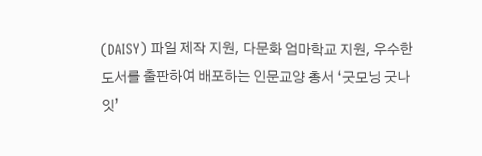(DAISY) 파일 제작 지원, 다문화 엄마학교 지원, 우수한 도서를 출판하여 배포하는 인문교양 총서 ‘굿모닝 굿나잇’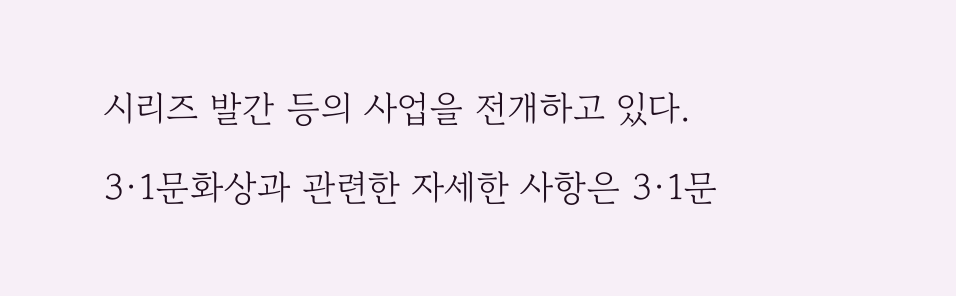시리즈 발간 등의 사업을 전개하고 있다.

3·1문화상과 관련한 자세한 사항은 3·1문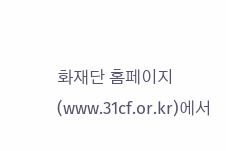화재단 홈페이지(www.31cf.or.kr)에서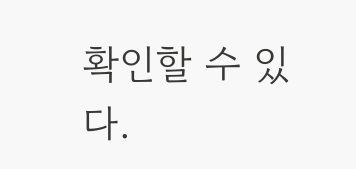확인할 수 있다.